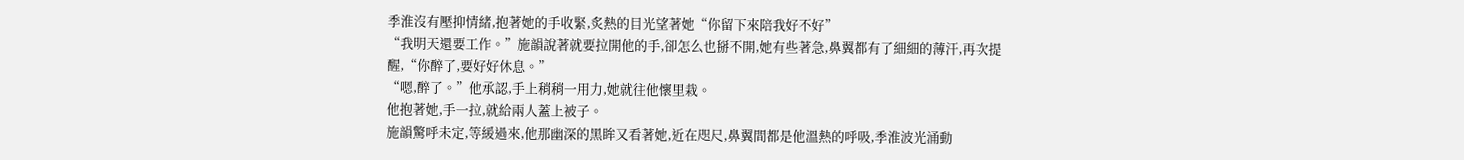季淮沒有壓抑情緒,抱著她的手收緊,炙熱的目光望著她“你留下來陪我好不好”
“我明天還要工作。”施韻說著就要拉開他的手,卻怎么也掰不開,她有些著急,鼻翼都有了細細的薄汗,再次提醒,“你醉了,要好好休息。”
“嗯,醉了。”他承認,手上稍稍一用力,她就往他懷里栽。
他抱著她,手一拉,就給兩人蓋上被子。
施韻驚呼未定,等緩過來,他那幽深的黑眸又看著她,近在咫尺,鼻翼間都是他溫熱的呼吸,季淮波光涌動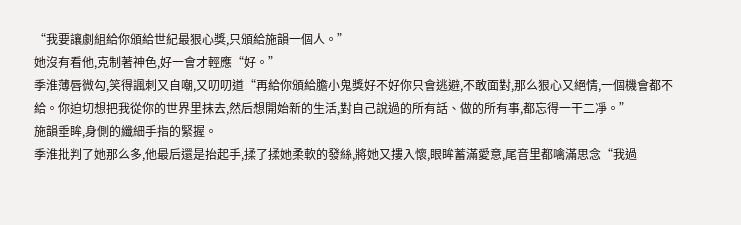“我要讓劇組給你頒給世紀最狠心獎,只頒給施韻一個人。”
她沒有看他,克制著神色,好一會才輕應“好。”
季淮薄唇微勾,笑得諷刺又自嘲,又叨叨道“再給你頒給膽小鬼獎好不好你只會逃避,不敢面對,那么狠心又絕情,一個機會都不給。你迫切想把我從你的世界里抹去,然后想開始新的生活,對自己說過的所有話、做的所有事,都忘得一干二凈。”
施韻垂眸,身側的纖細手指的緊握。
季淮批判了她那么多,他最后還是抬起手,揉了揉她柔軟的發絲,將她又摟入懷,眼眸蓄滿愛意,尾音里都噙滿思念“我過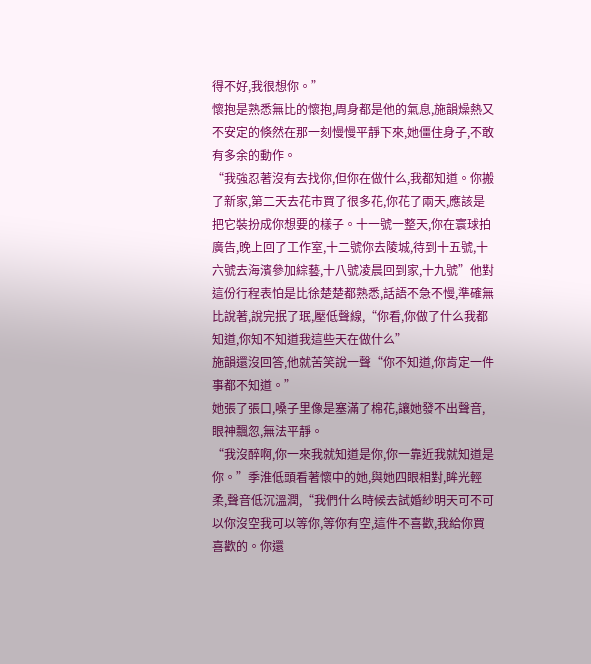得不好,我很想你。”
懷抱是熟悉無比的懷抱,周身都是他的氣息,施韻燥熱又不安定的倏然在那一刻慢慢平靜下來,她僵住身子,不敢有多余的動作。
“我強忍著沒有去找你,但你在做什么,我都知道。你搬了新家,第二天去花市買了很多花,你花了兩天,應該是把它裝扮成你想要的樣子。十一號一整天,你在寰球拍廣告,晚上回了工作室,十二號你去陵城,待到十五號,十六號去海濱參加綜藝,十八號凌晨回到家,十九號”他對這份行程表怕是比徐楚楚都熟悉,話語不急不慢,準確無比說著,說完抿了珉,壓低聲線,“你看,你做了什么我都知道,你知不知道我這些天在做什么”
施韻還沒回答,他就苦笑說一聲“你不知道,你肯定一件事都不知道。”
她張了張口,嗓子里像是塞滿了棉花,讓她發不出聲音,眼神飄忽,無法平靜。
“我沒醉啊,你一來我就知道是你,你一靠近我就知道是你。”季淮低頭看著懷中的她,與她四眼相對,眸光輕柔,聲音低沉溫潤,“我們什么時候去試婚紗明天可不可以你沒空我可以等你,等你有空,這件不喜歡,我給你買喜歡的。你還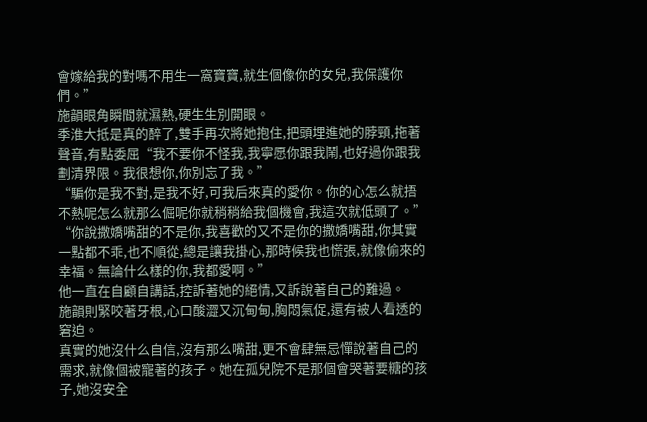會嫁給我的對嗎不用生一窩寶寶,就生個像你的女兒,我保護你們。”
施韻眼角瞬間就濕熱,硬生生別開眼。
季淮大抵是真的醉了,雙手再次將她抱住,把頭埋進她的脖頸,拖著聲音,有點委屈“我不要你不怪我,我寧愿你跟我鬧,也好過你跟我劃清界限。我很想你,你別忘了我。”
“騙你是我不對,是我不好,可我后來真的愛你。你的心怎么就捂不熱呢怎么就那么倔呢你就稍稍給我個機會,我這次就低頭了。”
“你說撒嬌嘴甜的不是你,我喜歡的又不是你的撒嬌嘴甜,你其實一點都不乖,也不順從,總是讓我掛心,那時候我也慌張,就像偷來的幸福。無論什么樣的你,我都愛啊。”
他一直在自顧自講話,控訴著她的絕情,又訴說著自己的難過。
施韻則緊咬著牙根,心口酸澀又沉甸甸,胸悶氣促,還有被人看透的窘迫。
真實的她沒什么自信,沒有那么嘴甜,更不會肆無忌憚說著自己的需求,就像個被寵著的孩子。她在孤兒院不是那個會哭著要糖的孩子,她沒安全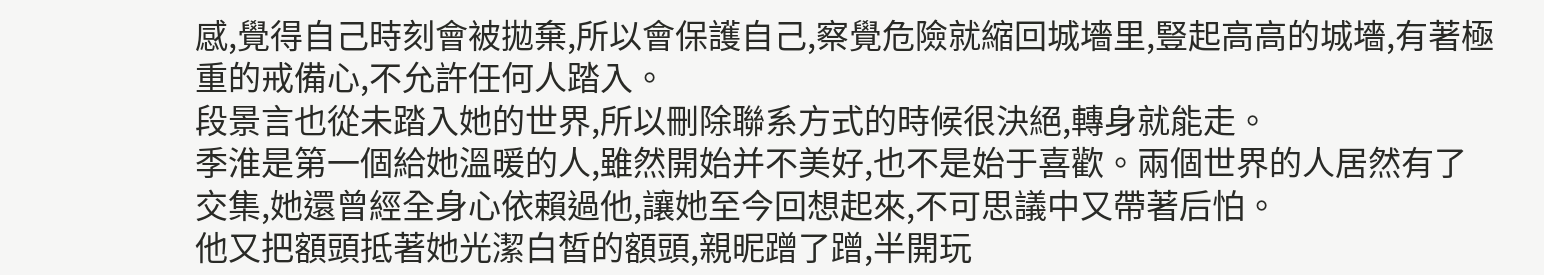感,覺得自己時刻會被拋棄,所以會保護自己,察覺危險就縮回城墻里,豎起高高的城墻,有著極重的戒備心,不允許任何人踏入。
段景言也從未踏入她的世界,所以刪除聯系方式的時候很決絕,轉身就能走。
季淮是第一個給她溫暖的人,雖然開始并不美好,也不是始于喜歡。兩個世界的人居然有了交集,她還曾經全身心依賴過他,讓她至今回想起來,不可思議中又帶著后怕。
他又把額頭抵著她光潔白皙的額頭,親昵蹭了蹭,半開玩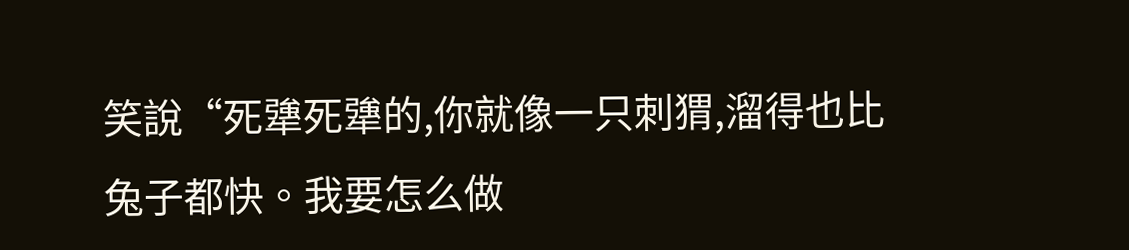笑說“死犟死犟的,你就像一只刺猬,溜得也比兔子都快。我要怎么做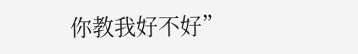你教我好不好”